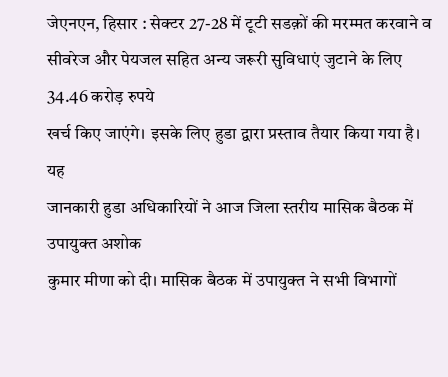जेएनएन, हिसार : सेक्टर 27-28 में टूटी सडक़ों की मरम्मत करवाने व
सीवरेज और पेयजल सहित अन्य जरूरी सुविधाएं जुटाने के लिए 34.46 करोड़ रुपये
खर्च किए जाएंगे। इसके लिए हुडा द्वारा प्रस्ताव तैयार किया गया है। यह
जानकारी हुडा अधिकारियों ने आज जिला स्तरीय मासिक बैठक में उपायुक्त अशोक
कुमार मीणा को दी। मासिक बैठक में उपायुक्त ने सभी विभागों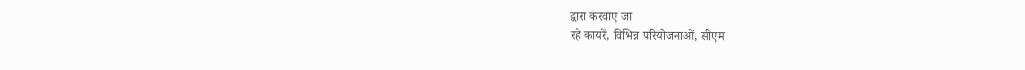द्वारा करवाए जा
रहे कायरें, विभिन्न परियोजनाओं, सीएम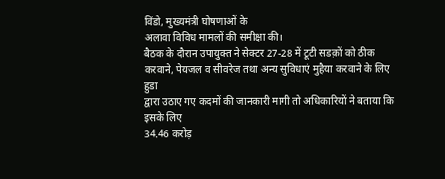विंडो, मुख्यमंत्री घोषणाओं के
अलावा विविध मामलों की समीक्षा की।
बैठक के दौरान उपायुक्त ने सेक्टर 27-28 में टूटी सडक़ों को ठीक
करवाने, पेयजल व सीवरेज तथा अन्य सुविधाएं मुहैया करवाने के लिए हुडा
द्वारा उठाए गए कदमों की जानकारी मागी तो अधिकारियों ने बताया कि इसके लिए
34.46 करोड़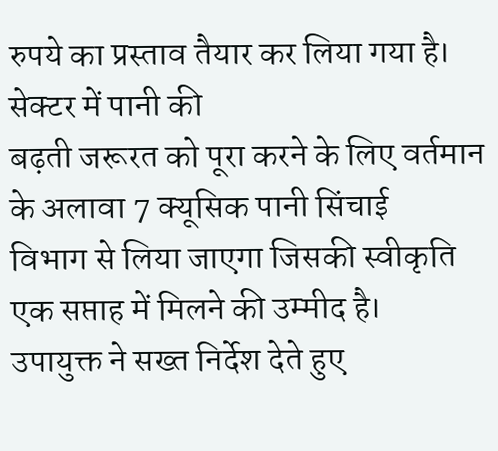रुपये का प्रस्ताव तैयार कर लिया गया है। सेक्टर में पानी की
बढ़ती जरूरत को पूरा करने के लिए वर्तमान के अलावा 7 क्यूसिक पानी सिंचाई
विभाग से लिया जाएगा जिसकी स्वीकृति एक सप्ताह में मिलने की उम्मीद है।
उपायुक्त ने सख्त निर्देश देते हुए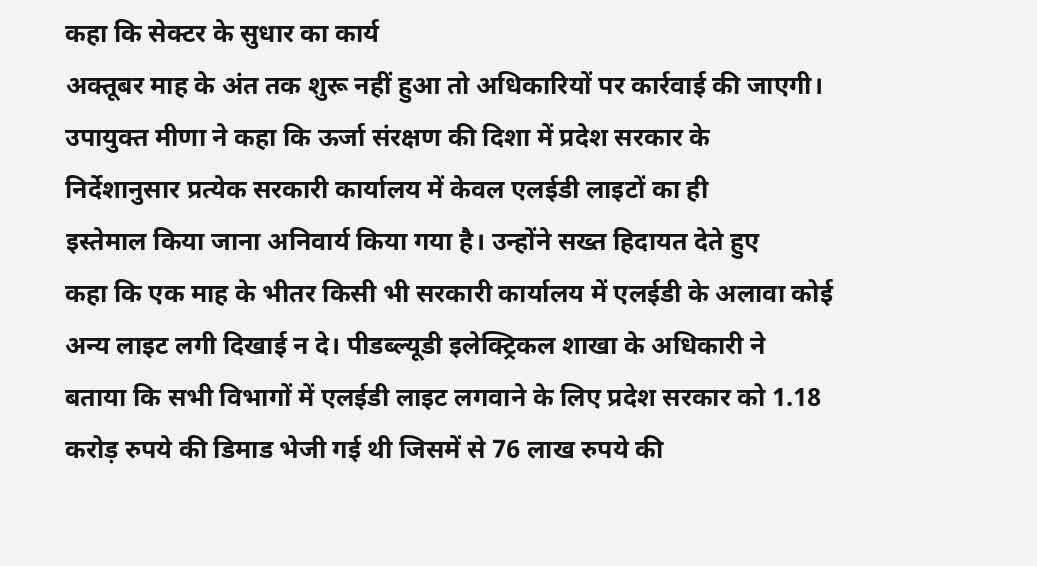कहा कि सेक्टर के सुधार का कार्य
अक्तूबर माह के अंत तक शुरू नहीं हुआ तो अधिकारियों पर कार्रवाई की जाएगी।
उपायुक्त मीणा ने कहा कि ऊर्जा संरक्षण की दिशा में प्रदेश सरकार के
निर्देशानुसार प्रत्येक सरकारी कार्यालय में केवल एलईडी लाइटों का ही
इस्तेमाल किया जाना अनिवार्य किया गया है। उन्होंने सख्त हिदायत देते हुए
कहा कि एक माह के भीतर किसी भी सरकारी कार्यालय में एलईडी के अलावा कोई
अन्य लाइट लगी दिखाई न दे। पीडब्ल्यूडी इलेक्ट्रिकल शाखा के अधिकारी ने
बताया कि सभी विभागों में एलईडी लाइट लगवाने के लिए प्रदेश सरकार को 1.18
करोड़ रुपये की डिमाड भेजी गई थी जिसमें से 76 लाख रुपये की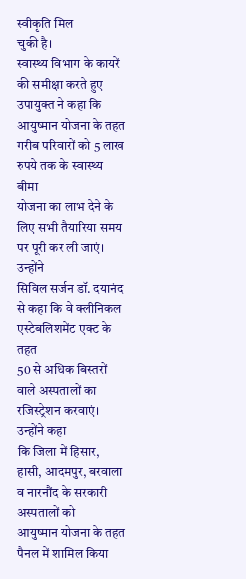स्वीकृति मिल
चुकी है।
स्वास्थ्य विभाग के कायरें की समीक्षा करते हुए उपायुक्त ने कहा कि
आयुष्मान योजना के तहत गरीब परिवारों को 5 लाख रुपये तक के स्वास्थ्य बीमा
योजना का लाभ देने के लिए सभी तैयारिया समय पर पूरी कर ली जाएं। उन्होंने
सिविल सर्जन डॉ. दयानंद से कहा कि वे क्लीनिकल एस्टेबलिशमेंट एक्ट के तहत
50 से अधिक बिस्तरों वाले अस्पतालों का रजिस्ट्रेशन करवाएं। उन्होंने कहा
कि जिला में हिसार, हासी, आदमपुर, बरवाला व नारनौंद के सरकारी अस्पतालों को
आयुष्मान योजना के तहत पैनल में शामिल किया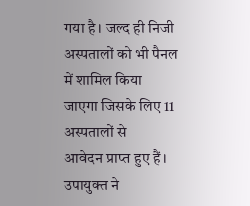गया है। जल्द ही निजी
अस्पतालों को भी पैनल में शामिल किया जाएगा जिसके लिए 11 अस्पतालों से
आवेदन प्राप्त हुए हैं।
उपायुक्त ने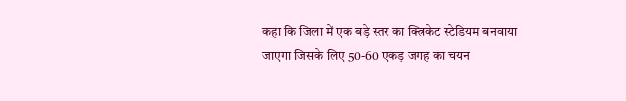कहा कि जिला में एक बड़े स्तर का क्त्रिकेट स्टेडियम बनवाया
जाएगा जिसके लिए 50-60 एकड़ जगह का चयन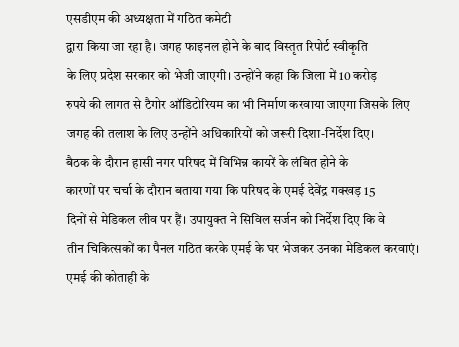एसडीएम की अध्यक्षता में गठित कमेटी
द्वारा किया जा रहा है। जगह फाइनल होने के बाद विस्तृत रिपोर्ट स्वीकृति
के लिए प्रदेश सरकार को भेजी जाएगी। उन्होंने कहा कि जिला में 10 करोड़
रुपये की लागत से टैगोर ऑडिटोरियम का भी निर्माण करवाया जाएगा जिसके लिए
जगह की तलाश के लिए उन्होंने अधिकारियों को जरूरी दिशा-निर्देश दिए।
बैठक के दौरान हासी नगर परिषद में विभिन्न कायरें के लंबित होने के
कारणों पर चर्चा के दौरान बताया गया कि परिषद के एमई देवेंद्र गक्खड़ 15
दिनों से मेडिकल लीव पर हैं। उपायुक्त ने सिविल सर्जन को निर्देश दिए कि वे
तीन चिकित्सकों का पैनल गठित करके एमई के घर भेजकर उनका मेडिकल करवाएं।
एमई की कोताही के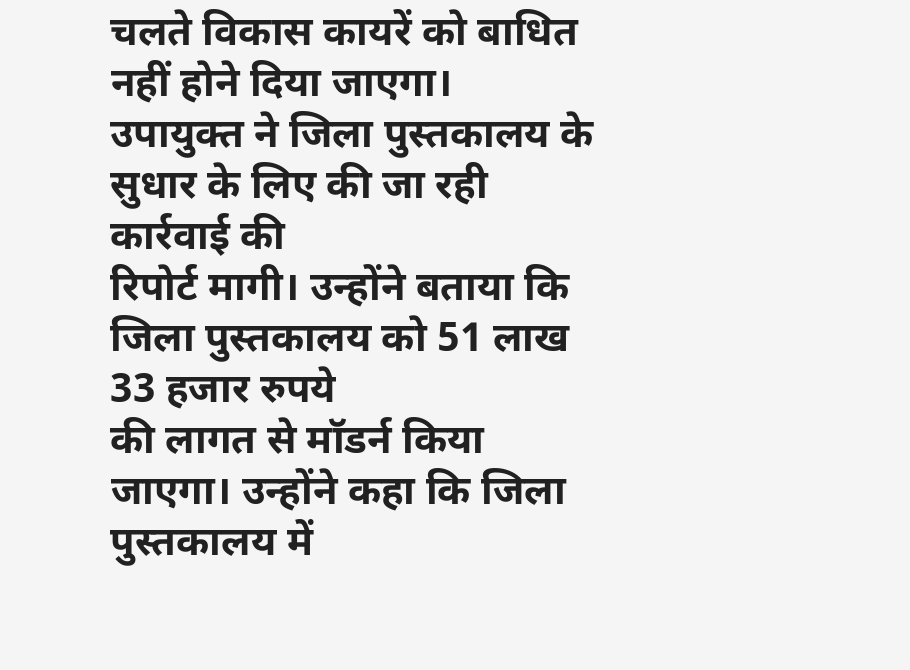चलते विकास कायरें को बाधित नहीं होने दिया जाएगा।
उपायुक्त ने जिला पुस्तकालय के सुधार के लिए की जा रही कार्रवाई की
रिपोर्ट मागी। उन्होंने बताया कि जिला पुस्तकालय को 51 लाख 33 हजार रुपये
की लागत से मॉडर्न किया जाएगा। उन्होंने कहा कि जिला पुस्तकालय में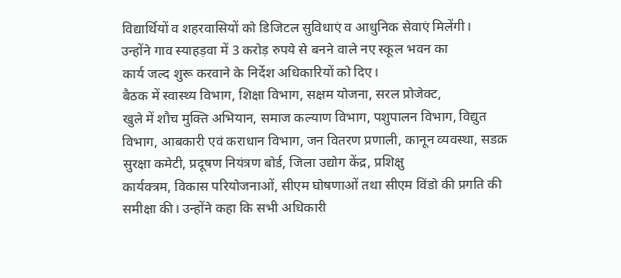विद्यार्थियों व शहरवासियों को डिजिटल सुविधाएं व आधुनिक सेवाएं मिलेंगी।
उन्होंने गाव स्याहड़वा में 3 करोड़ रुपये से बनने वाले नए स्कूल भवन का
कार्य जल्द शुरू करवाने के निर्देश अधिकारियों को दिए।
बैठक में स्वास्थ्य विभाग, शिक्षा विभाग, सक्षम योजना, सरल प्रोजेक्ट,
खुले में शौच मुक्ति अभियान, समाज कल्याण विभाग, पशुपालन विभाग, विद्युत
विभाग, आबकारी एवं कराधान विभाग, जन वितरण प्रणाली, कानून व्यवस्था, सडक़
सुरक्षा कमेटी, प्रदूषण नियंत्रण बोर्ड, जिला उद्योग केंद्र, प्रशिक्षु
कार्यक्त्रम, विकास परियोजनाओं, सीएम घोषणाओं तथा सीएम विंडो की प्रगति की
समीक्षा की। उन्होंने कहा कि सभी अधिकारी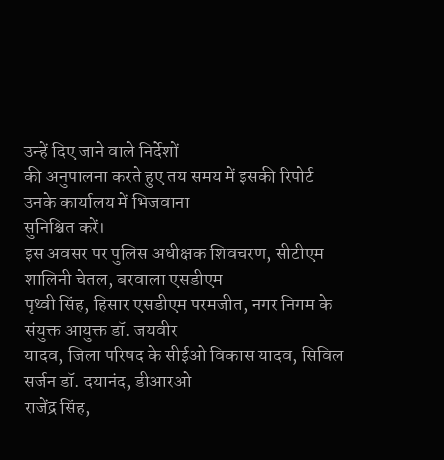उन्हें दिए जाने वाले निर्देशों
की अनुपालना करते हुए तय समय में इसकी रिपोर्ट उनके कार्यालय में भिजवाना
सुनिश्चित करें।
इस अवसर पर पुलिस अधीक्षक शिवचरण, सीटीएम शालिनी चेतल, बरवाला एसडीएम
पृथ्वी सिंह, हिसार एसडीएम परमजीत, नगर निगम के संयुक्त आयुक्त डॉ. जयवीर
यादव, जिला परिषद के सीईओ विकास यादव, सिविल सर्जन डॉ. दयानंद, डीआरओ
राजेंद्र सिंह,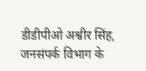डीडीपीओ अश्वीर सिंह, जनसंपर्क विभाग के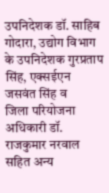उपनिदेशक डॉ. साहिब
गोदारा, उद्योग विभाग के उपनिदेशक गुरप्रताप सिंह, एक्सईएन जसवंत सिंह व
जिला परियोजना अधिकारी डॉ. राजकुमार नरवाल सहित अन्य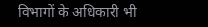विभागों के अधिकारी भी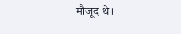मौजूद थे।